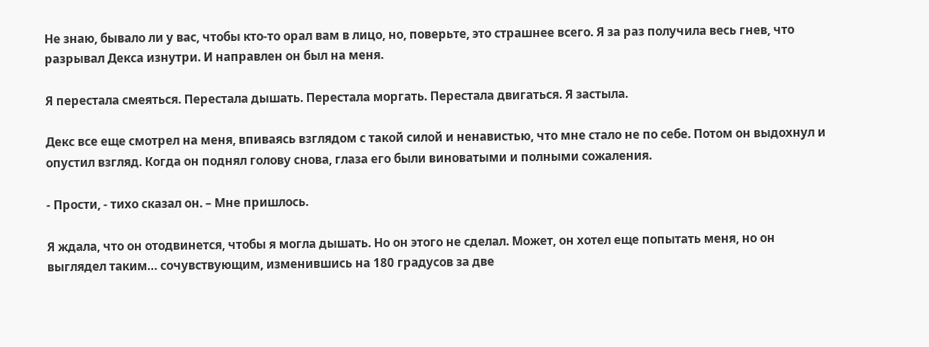Не знаю, бывало ли у вас, чтобы кто-то орал вам в лицо, но, поверьте, это страшнее всего. Я за раз получила весь гнев, что разрывал Декса изнутри. И направлен он был на меня.

Я перестала смеяться. Перестала дышать. Перестала моргать. Перестала двигаться. Я застыла.

Декс все еще смотрел на меня, впиваясь взглядом с такой силой и ненавистью, что мне стало не по себе. Потом он выдохнул и опустил взгляд. Когда он поднял голову снова, глаза его были виноватыми и полными сожаления.

- Прости, - тихо сказал он. – Мне пришлось.

Я ждала, что он отодвинется, чтобы я могла дышать. Но он этого не сделал. Может, он хотел еще попытать меня, но он выглядел таким… сочувствующим, изменившись на 180 градусов за две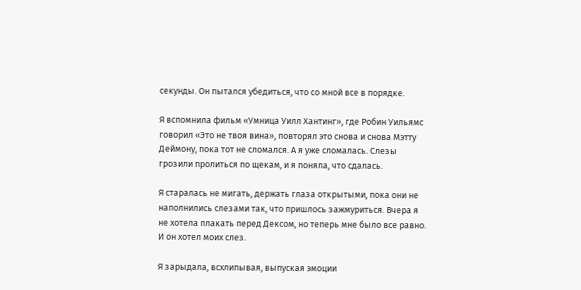секунды. Он пытался убедиться, что со мной все в порядке.

Я вспомнила фильм «Умница Уилл Хантинг», где Робин Уильямс говорил «Это не твоя вина», повторял это снова и снова Мэтту Деймону, пока тот не сломался. А я уже сломалась. Слезы грозили пролиться по щекам, и я поняла, что сдалась.

Я старалась не мигать, держать глаза открытыми, пока они не наполнились слезами так, что пришлось зажмуриться. Вчера я не хотела плакать перед Дексом, но теперь мне было все равно. И он хотел моих слез.

Я зарыдала, всхлипывая, выпуская эмоции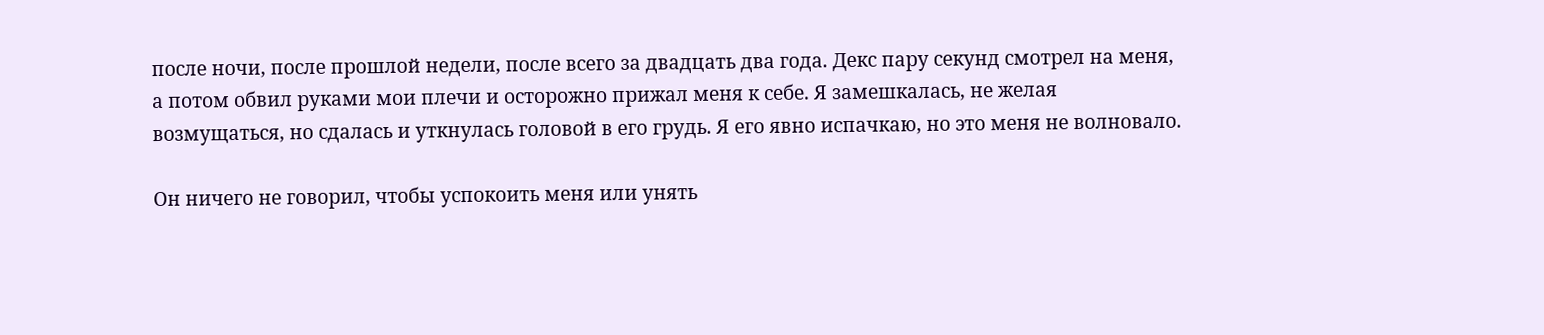после ночи, после прошлой недели, после всего за двадцать два года. Декс пару секунд смотрел на меня, а потом обвил руками мои плечи и осторожно прижал меня к себе. Я замешкалась, не желая возмущаться, но сдалась и уткнулась головой в его грудь. Я его явно испачкаю, но это меня не волновало.

Он ничего не говорил, чтобы успокоить меня или унять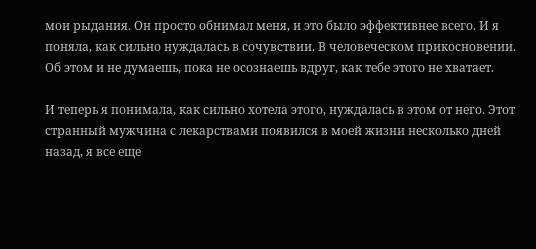мои рыдания. Он просто обнимал меня, и это было эффективнее всего. И я поняла, как сильно нуждалась в сочувствии. В человеческом прикосновении. Об этом и не думаешь, пока не осознаешь вдруг, как тебе этого не хватает.

И теперь я понимала, как сильно хотела этого, нуждалась в этом от него. Этот странный мужчина с лекарствами появился в моей жизни несколько дней назад, я все еще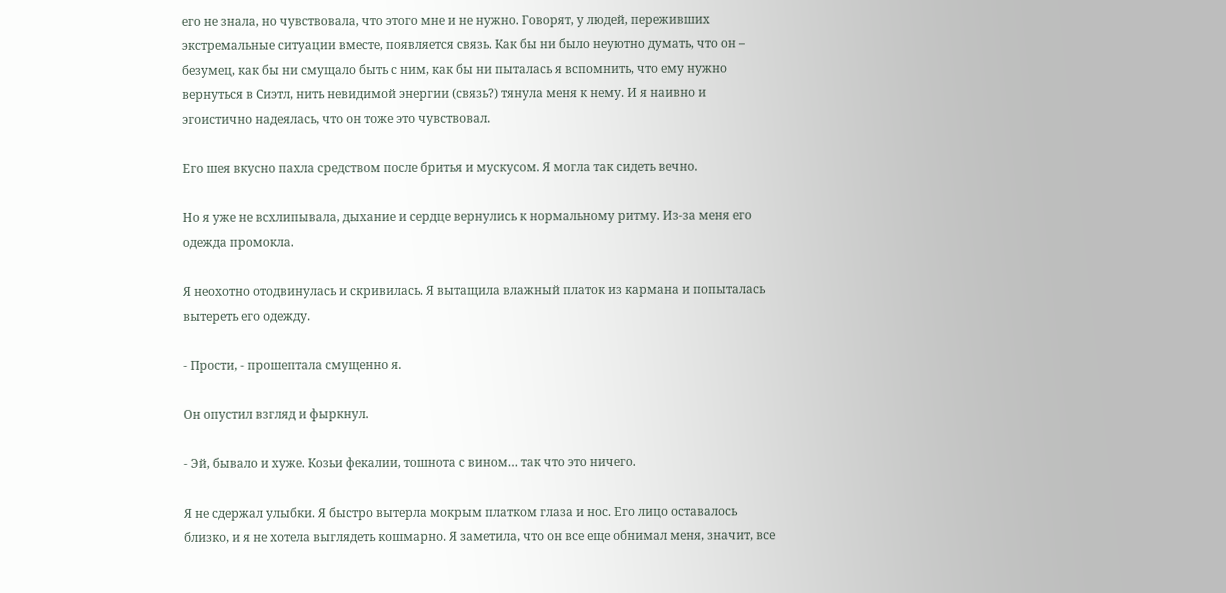его не знала, но чувствовала, что этого мне и не нужно. Говорят, у людей, переживших экстремальные ситуации вместе, появляется связь. Как бы ни было неуютно думать, что он – безумец, как бы ни смущало быть с ним, как бы ни пыталась я вспомнить, что ему нужно вернуться в Сиэтл, нить невидимой энергии (связь?) тянула меня к нему. И я наивно и эгоистично надеялась, что он тоже это чувствовал.

Его шея вкусно пахла средством после бритья и мускусом. Я могла так сидеть вечно.

Но я уже не всхлипывала, дыхание и сердце вернулись к нормальному ритму. Из-за меня его одежда промокла.

Я неохотно отодвинулась и скривилась. Я вытащила влажный платок из кармана и попыталась вытереть его одежду.

- Прости, - прошептала смущенно я.

Он опустил взгляд и фыркнул.

- Эй, бывало и хуже. Козьи фекалии, тошнота с вином… так что это ничего.

Я не сдержал улыбки. Я быстро вытерла мокрым платком глаза и нос. Его лицо оставалось близко, и я не хотела выглядеть кошмарно. Я заметила, что он все еще обнимал меня, значит, все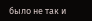было не так и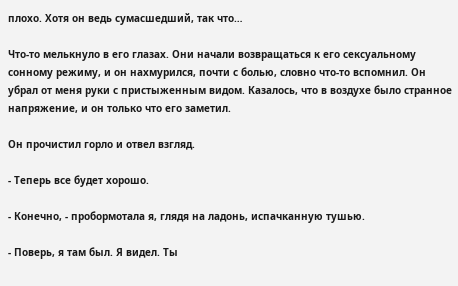плохо. Хотя он ведь сумасшедший, так что…

Что-то мелькнуло в его глазах. Они начали возвращаться к его сексуальному сонному режиму, и он нахмурился, почти с болью, словно что-то вспомнил. Он убрал от меня руки с пристыженным видом. Казалось, что в воздухе было странное напряжение, и он только что его заметил.

Он прочистил горло и отвел взгляд.

- Теперь все будет хорошо.

- Конечно, - пробормотала я, глядя на ладонь, испачканную тушью.

- Поверь, я там был. Я видел. Ты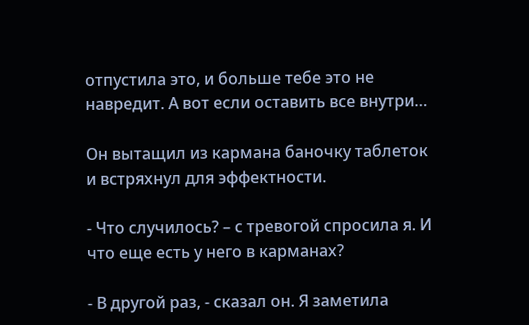отпустила это, и больше тебе это не навредит. А вот если оставить все внутри…

Он вытащил из кармана баночку таблеток и встряхнул для эффектности.

- Что случилось? – с тревогой спросила я. И что еще есть у него в карманах?

- В другой раз, - сказал он. Я заметила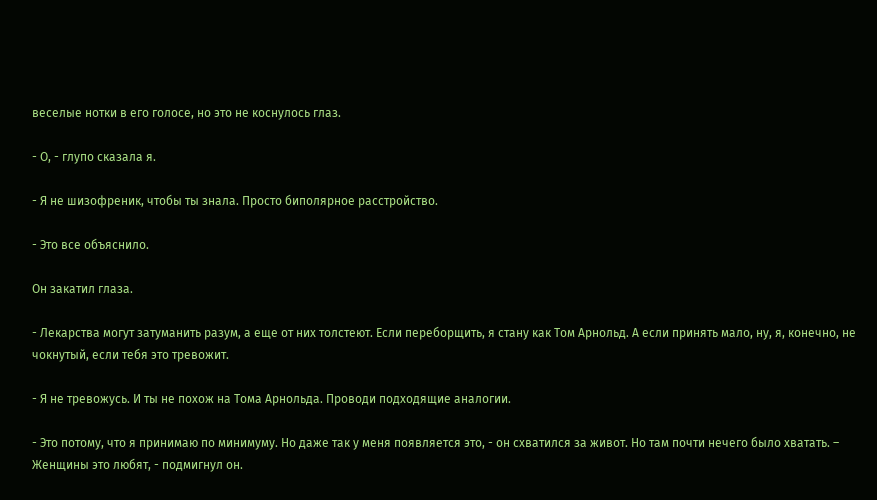веселые нотки в его голосе, но это не коснулось глаз.

- О, - глупо сказала я.

- Я не шизофреник, чтобы ты знала. Просто биполярное расстройство.

- Это все объяснило.

Он закатил глаза.

- Лекарства могут затуманить разум, а еще от них толстеют. Если переборщить, я стану как Том Арнольд. А если принять мало, ну, я, конечно, не чокнутый, если тебя это тревожит.

- Я не тревожусь. И ты не похож на Тома Арнольда. Проводи подходящие аналогии.

- Это потому, что я принимаю по минимуму. Но даже так у меня появляется это, - он схватился за живот. Но там почти нечего было хватать. – Женщины это любят, - подмигнул он.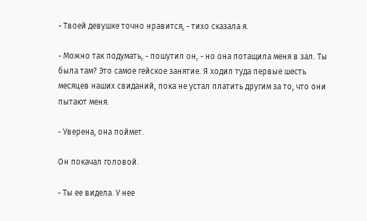- Твоей девушке точно нравится, - тихо сказала я.

- Можно так подумать, - пошутил он, - но она потащила меня в зал. Ты была там? Это самое гейское занятие. Я ходил туда первые шесть месяцев наших свиданий, пока не устал платить другим за то, что они пытают меня.

- Уверена, она поймет.

Он покачал головой.

- Ты ее видела. У нее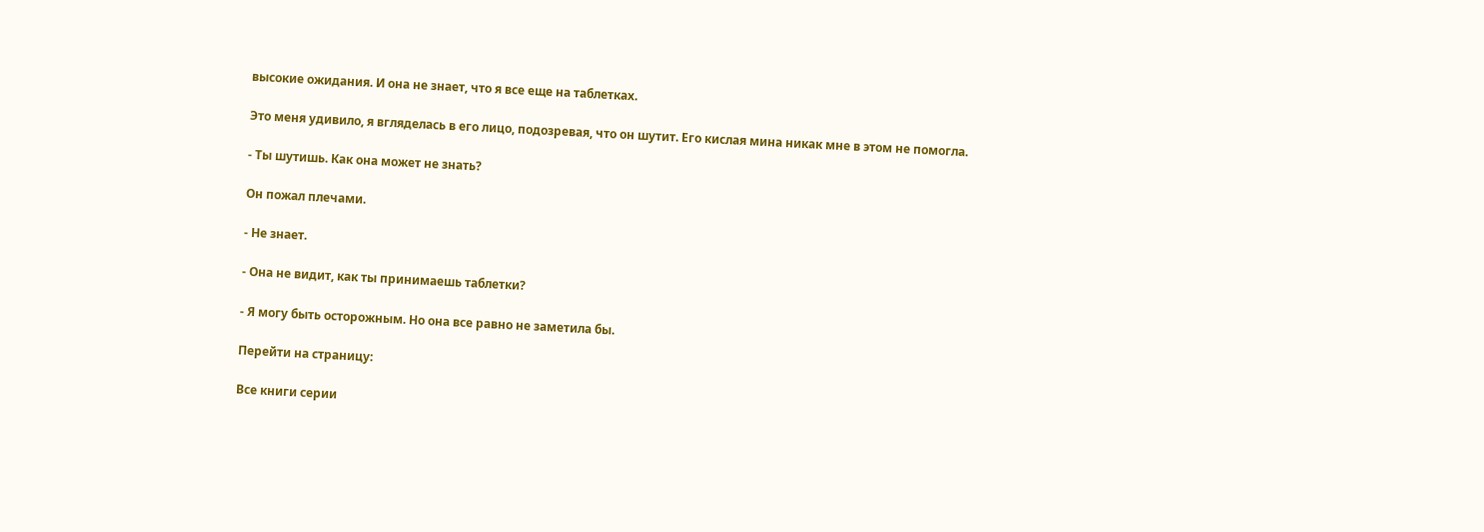высокие ожидания. И она не знает, что я все еще на таблетках.

Это меня удивило, я вгляделась в его лицо, подозревая, что он шутит. Его кислая мина никак мне в этом не помогла.

- Ты шутишь. Как она может не знать?

Он пожал плечами.

- Не знает.

- Она не видит, как ты принимаешь таблетки?

- Я могу быть осторожным. Но она все равно не заметила бы.

Перейти на страницу:

Все книги серии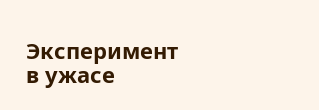Эксперимент в ужасе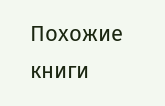Похожие книги